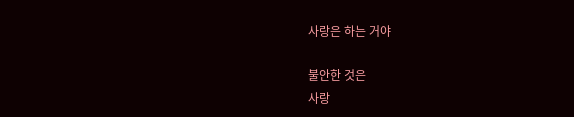사랑은 하는 거야

불안한 것은
사랑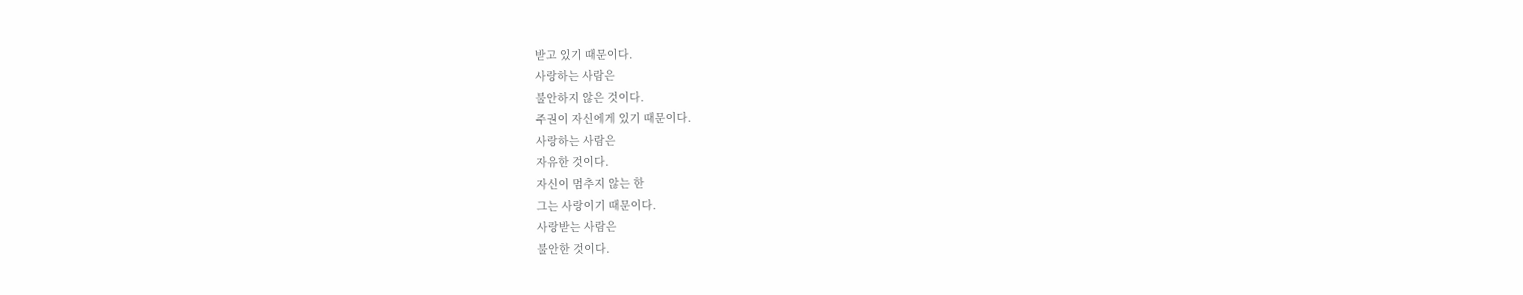받고 있기 때문이다.
사랑하는 사람은
불안하지 않은 것이다.
주권이 자신에게 있기 때문이다.
사랑하는 사람은
자유한 것이다.
자신이 멈추지 않는 한
그는 사랑이기 때문이다.
사랑받는 사람은
불안한 것이다.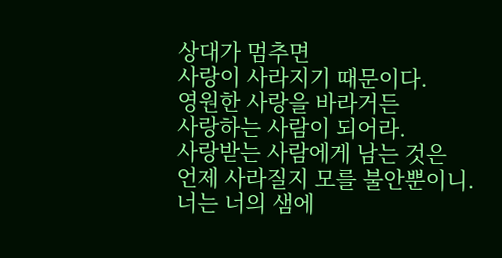상대가 멈추면
사랑이 사라지기 때문이다.
영원한 사랑을 바라거든
사랑하는 사람이 되어라.
사랑받는 사람에게 남는 것은
언제 사라질지 모를 불안뿐이니.
너는 너의 샘에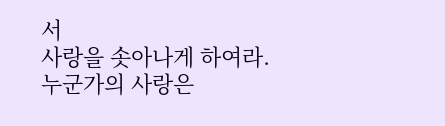서
사랑을 솟아나게 하여라.
누군가의 사랑은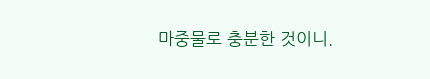마중물로 충분한 것이니.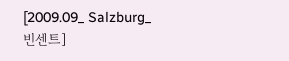[2009.09_ Salzburg_ 빈센트]